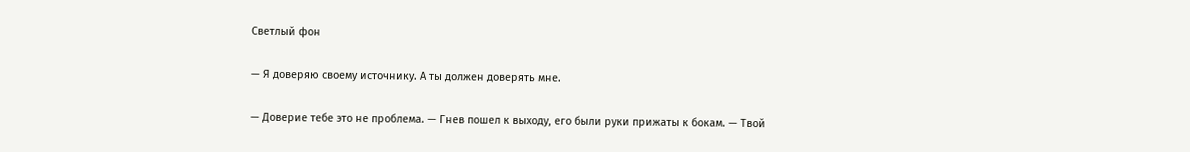Светлый фон

— Я доверяю своему источнику. А ты должен доверять мне.

— Доверие тебе это не проблема. — Гнев пошел к выходу, его были руки прижаты к бокам. — Твой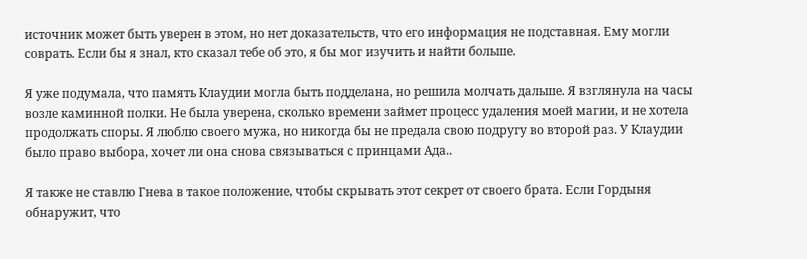источник может быть уверен в этом, но нет доказательств, что его информация не подставная. Ему могли соврать. Если бы я знал, кто сказал тебе об это, я бы мог изучить и найти больше.

Я уже подумала, что память Клаудии могла быть подделана, но решила молчать дальше. Я взглянула на часы возле каминной полки. Не была уверена, сколько времени займет процесс удаления моей магии, и не хотела продолжать споры. Я люблю своего мужа, но никогда бы не предала свою подругу во второй раз. У Клаудии было право выбора, хочет ли она снова связываться с принцами Ада..

Я также не ставлю Гнева в такое положение, чтобы скрывать этот секрет от своего брата. Если Гордыня обнаружит, что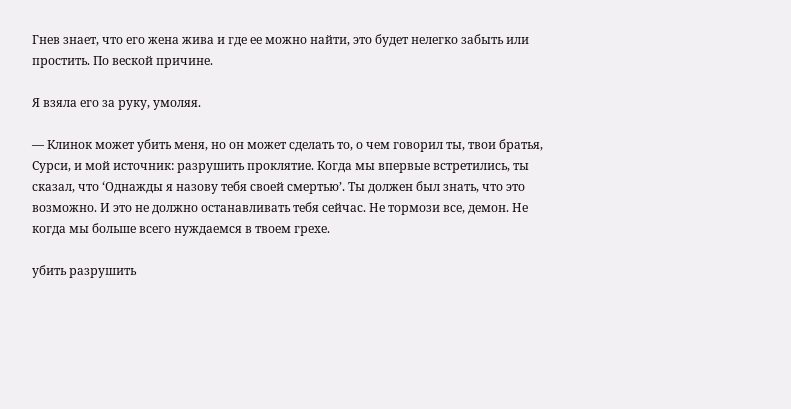Гнев знает, что его жена жива и где ее можно найти, это будет нелегко забыть или простить. По веской причине.

Я взяла его за руку, умоляя.

— Клинок может убить меня, но он может сделать то, о чем говорил ты, твои братья, Сурси, и мой источник: разрушить проклятие. Когда мы впервые встретились, ты сказал, что ‘Однажды я назову тебя своей смертью’. Ты должен был знать, что это возможно. И это не должно останавливать тебя сейчас. Не тормози все, демон. Не когда мы больше всего нуждаемся в твоем грехе.

убить разрушить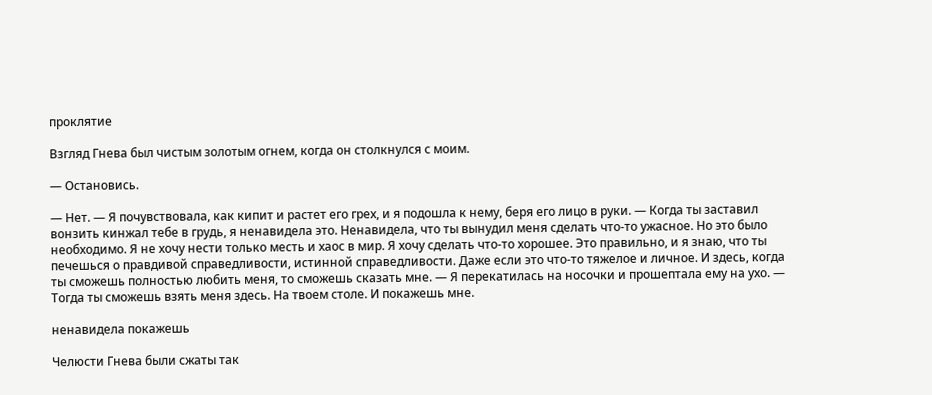проклятие

Взгляд Гнева был чистым золотым огнем, когда он столкнулся с моим.

— Остановись.

— Нет. — Я почувствовала, как кипит и растет его грех, и я подошла к нему, беря его лицо в руки. — Когда ты заставил вонзить кинжал тебе в грудь, я ненавидела это. Ненавидела, что ты вынудил меня сделать что-то ужасное. Но это было необходимо. Я не хочу нести только месть и хаос в мир. Я хочу сделать что-то хорошее. Это правильно, и я знаю, что ты печешься о правдивой справедливости, истинной справедливости. Даже если это что-то тяжелое и личное. И здесь, когда ты сможешь полностью любить меня, то сможешь сказать мне. — Я перекатилась на носочки и прошептала ему на ухо. — Тогда ты сможешь взять меня здесь. На твоем столе. И покажешь мне.

ненавидела покажешь

Челюсти Гнева были сжаты так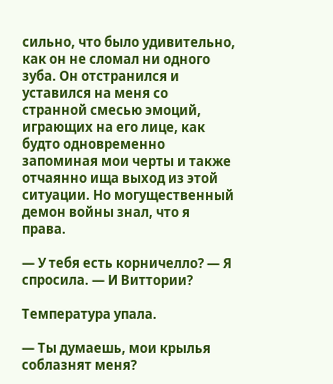сильно, что было удивительно, как он не сломал ни одного зуба. Он отстранился и уставился на меня со странной смесью эмоций, играющих на его лице, как будто одновременно запоминая мои черты и также отчаянно ища выход из этой ситуации. Но могущественный демон войны знал, что я права.

— У тебя есть корничелло? — Я спросила. — И Виттории?

Температура упала.

— Ты думаешь, мои крылья соблазнят меня?